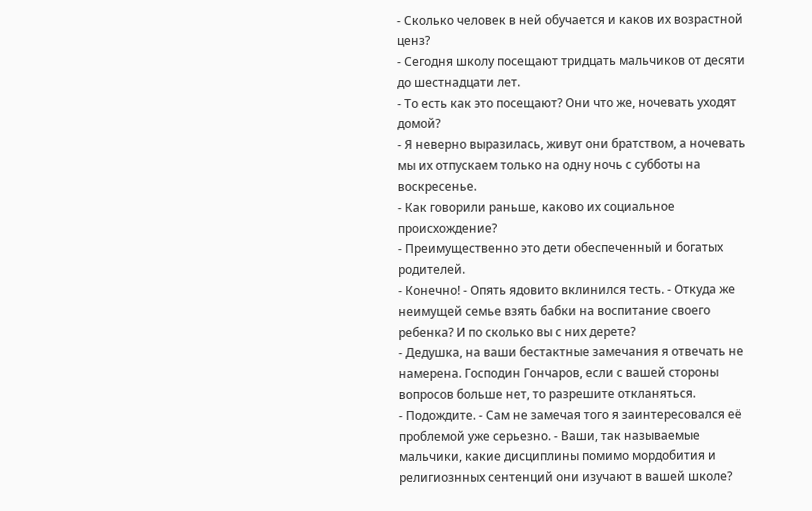- Сколько человек в ней обучается и каков их возрастной ценз?
- Сегодня школу посещают тридцать мальчиков от десяти до шестнадцати лет.
- То есть как это посещают? Они что же, ночевать уходят домой?
- Я неверно выразилась, живут они братством, а ночевать мы их отпускаем только на одну ночь с субботы на воскресенье.
- Как говорили раньше, каково их социальное происхождение?
- Преимущественно это дети обеспеченный и богатых родителей.
- Конечно! - Опять ядовито вклинился тесть. - Откуда же неимущей семье взять бабки на воспитание своего ребенка? И по сколько вы с них дерете?
- Дедушка, на ваши бестактные замечания я отвечать не намерена. Господин Гончаров, если с вашей стороны вопросов больше нет, то разрешите откланяться.
- Подождите. - Сам не замечая того я заинтересовался её проблемой уже серьезно. - Ваши, так называемые мальчики, какие дисциплины помимо мордобития и религиознных сентенций они изучают в вашей школе?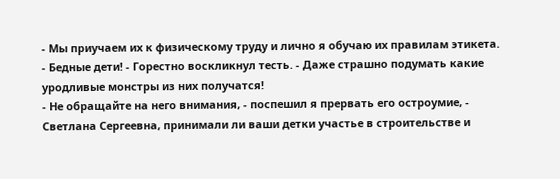- Мы приучаем их к физическому труду и лично я обучаю их правилам этикета.
- Бедные дети! - Горестно воскликнул тесть. - Даже страшно подумать какие уродливые монстры из них получатся!
- Не обращайте на него внимания, - поспешил я прервать его остроумие, - Светлана Сергеевна, принимали ли ваши детки участье в строительстве и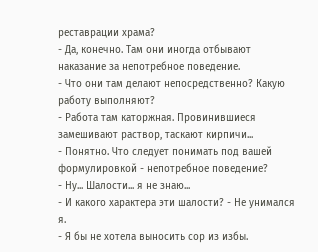реставрации храма?
- Да, конечно. Там они иногда отбывают наказание за непотребное поведение.
- Что они там делают непосредственно? Какую работу выполняют?
- Работа там каторжная. Провинившиеся замешивают раствор, таскают кирпичи...
- Понятно. Что следует понимать под вашей формулировкой - непотребное поведение?
- Ну... Шалости... я не знаю...
- И какого характера эти шалости? - Не унимался я.
- Я бы не хотела выносить сор из избы.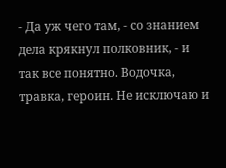- Да уж чего там, - со знанием дела крякнул полковник, - и так все понятно. Водочка, травка, героин. Не исключаю и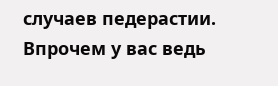случаев педерастии. Впрочем у вас ведь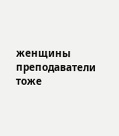женщины преподаватели тоже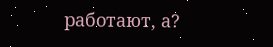работают, а?